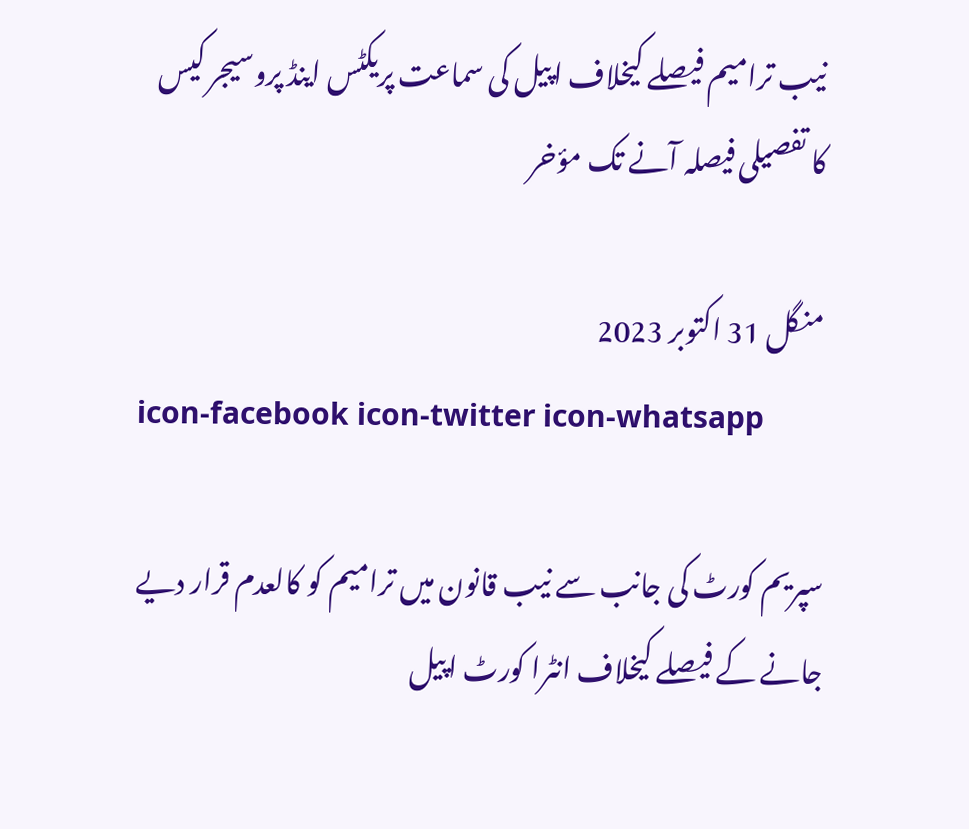نیب ترامیم فیصلے کیخلاف اپیل کی سماعت پریکٹس اینڈ پروسیجر کیس کا تفصیلی فیصلہ آنے تک مؤخر

منگل 31 اکتوبر 2023
icon-facebook icon-twitter icon-whatsapp

سپریم کورٹ کی جانب سے نیب قانون میں ترامیم کو کالعدم قرار دیے جانے کے فیصلے کیخلاف انٹرا کورٹ اپیل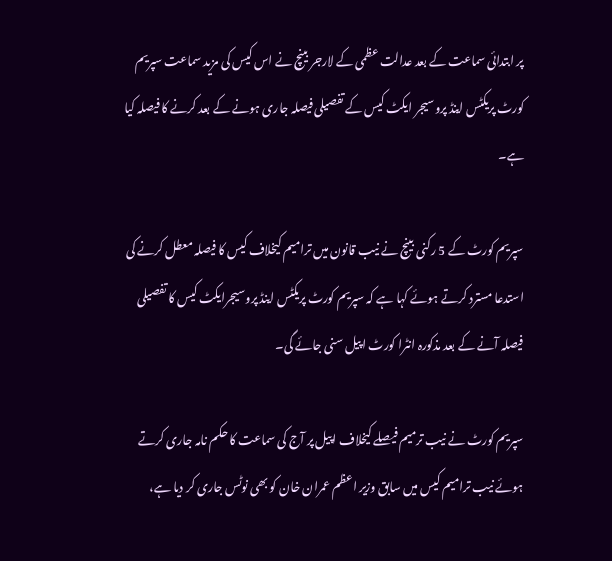پر ابتدائی سماعت کے بعد عدالت عظمی کے لارجر بینچ نے اس کیس کی مزید سماعت سپریم کورٹ پریکٹس اینڈ پروسیجر ایکٹ کیس کے تفصیلی فیصلہ جاری ہونے کے بعد کرنے کا فیصلہ کیا ہے۔

سپریم کورٹ کے 5 رکنی بینچ نے نیب قانون میں ترامیم کیخلاف کیس کا فیصلہ معطل کرنے کی استدعا مسترد کرتے ہوئے کہا ہے کہ سپریم کورٹ پریکٹس اینڈ پروسیجرایکٹ کیس کا تفصیلی فیصلہ آنے کے بعد مذکورہ انٹرا کورٹ اپیل سنی جائے گی۔

سپریم کورٹ نے نیب ترمیم فیصلے کیخلاف اپیل پر آج کی سماعت کا حکم نامہ جاری کرتے ہوئے نیب ترامیم کیس میں سابق وزیر اعظم عمران خان کو بھی نوٹس جاری کر دیا ہے،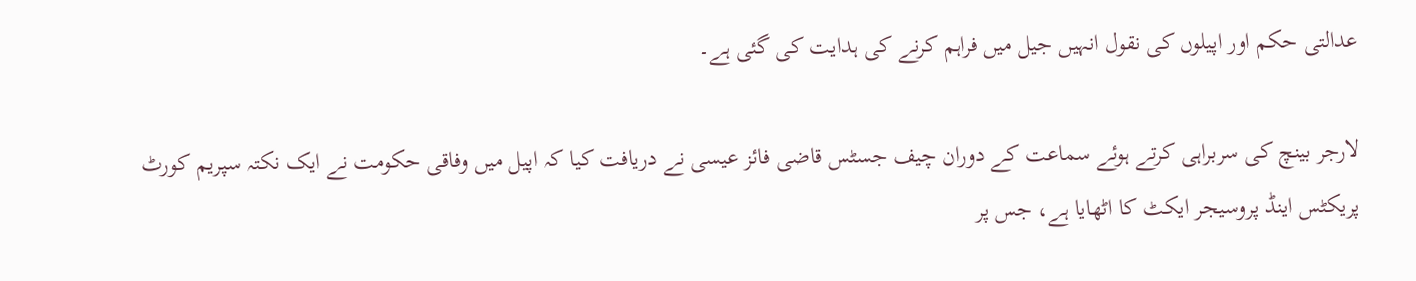عدالتی حکم اور اپیلوں کی نقول انہیں جیل میں فراہم کرنے کی ہدایت کی گئی ہے۔

لارجر بینچ کی سربراہی کرتے ہوئے سماعت کے دوران چیف جسٹس قاضی فائز عیسی نے دریافت کیا کہ اپیل میں وفاقی حکومت نے ایک نکتہ سپریم کورٹ پریکٹس اینڈ پروسیجر ایکٹ کا اٹھایا ہے، جس پر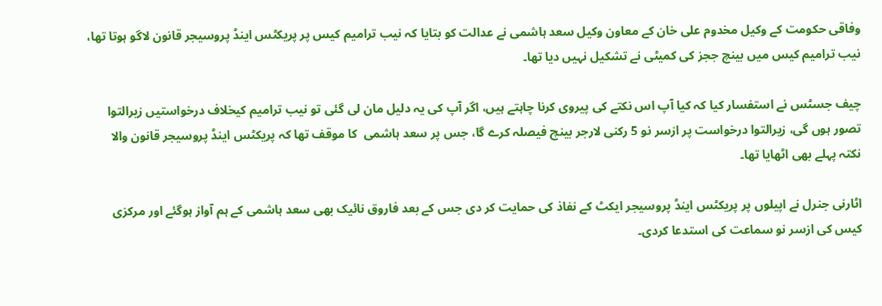وفاقی حکومت کے وکیل مخدوم علی خان کے معاون وکیل سعد ہاشمی نے عدالت کو بتایا کہ نیب ترامیم کیس پر پریکٹس اینڈ پروسیجر قانون لاگو ہوتا تھا، نیب ترامیم کیس میں بینچ ججز کی کمیٹی نے تشکیل نہیں دیا تھا۔

چیف جسٹس نے استفسار کیا کہ کیا آپ اس نکتے کی پیروی کرنا چاہتے ہیں، اگر آپ کی یہ دلیل مان لی گئی تو نیب ترامیم کیخلاف درخواستیں زیرالتوا تصور ہوں گی، زیرالتوا درخواست پر ازسر نو 5 رکنی لارجر بینچ فیصلہ کرے گا، جس پر سعد ہاشمی  کا موقف تھا کہ پریکٹس اینڈ پروسیجر قانون والا نکتہ پہلے بھی اٹھایا تھا۔

اٹارنی جنرل نے اپیلوں پر پریکٹس اینڈ پروسیجر ایکٹ کے نفاذ کی حمایت کر دی جس کے بعد فاروق نائیک بھی سعد ہاشمی کے ہم آواز ہوگئے اور مرکزی کیس کی ازسر نو سماعت کی استدعا کردی۔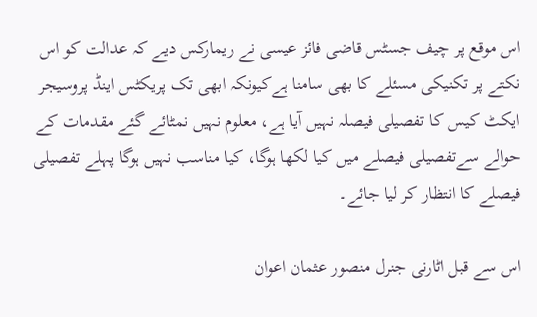اس موقع پر چیف جسٹس قاضی فائز عیسی نے ریمارکس دیے کہ عدالت کو اس نکتے پر تکنیکی مسئلے کا بھی سامنا ہےکیونکہ ابھی تک پریکٹس اینڈ پروسیجر ایکٹ کیس کا تفصیلی فیصلہ نہیں آیا ہے، معلوم نہیں نمٹائے گئے مقدمات کے حوالے سےتفصیلی فیصلے میں کیا لکھا ہوگا، کیا مناسب نہیں ہوگا پہلے تفصیلی فیصلے کا انتظار کر لیا جائے۔

اس سے قبل اٹارنی جنرل منصور عثمان اعوان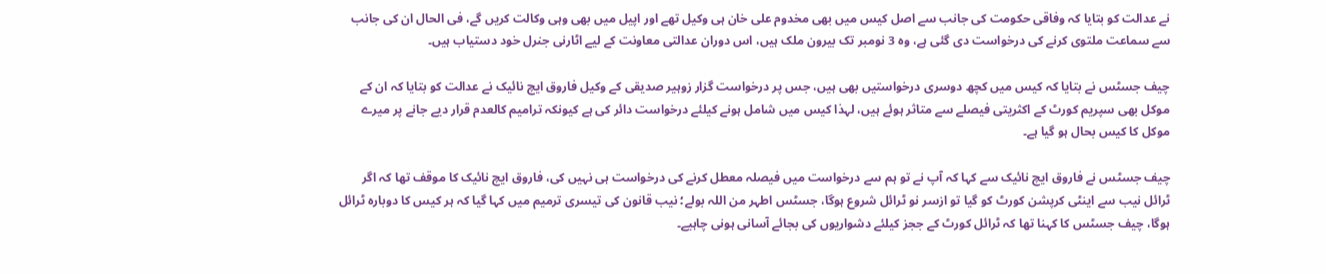نے عدالت کو بتایا کہ وفاقی حکومت کی جانب سے اصل کیس میں بھی مخدوم علی خان ہی وکیل تھے اور اپیل میں بھی وہی وکالت کریں گے، فی الحال ان کی جانب سے سماعت ملتوی کرنے کی درخواست دی گئی ہے، وہ 3 نومبر تک بیرون ملک ہیں، اس دوران عدالتی معاونت کے لیے اٹارنی جنرل خود دستیاب ہیں۔

چیف جسٹس نے بتایا کہ کیس میں کچھ دوسری درخواستیں بھی ہیں، جس پر درخواست گزار زوہیر صدیقی کے وکیل فاروق ایچ نائیک نے عدالت کو بتایا کہ ان کے موکل بھی سپریم کورٹ کے اکثریتی فیصلے سے متاثر ہوئے ہیں، لہذا کیس میں شامل ہونے کیلئے درخواست دائر کی ہے کیونکہ ترامیم کالعدم قرار دیے جانے پر میرے موکل کا کیس بحال ہو گیا ہے۔

چیف جسٹس نے فاروق ایچ نائیک سے کہا کہ آپ نے تو ہم سے درخواست میں فیصلہ معطل کرنے کی درخواست ہی نہیں کی، فاروق ایچ نائیک کا موقف تھا کہ اگر ٹرائل نیب سے اینٹی کرپشن کورٹ کو گیا تو ازسر نو ٹرائل شروع ہوگا، جسٹس اطہر من اللہ بولے؛ نیب قانون کی تیسری ترمیم میں کہا گیا کہ ہر کیس کا دوبارہ ٹرائل ہوگا، چیف جسٹس کا کہنا تھا کہ ٹرائل کورٹ کے ججز کیلئے دشواریوں کی بجائے آسانی ہونی چاہیے۔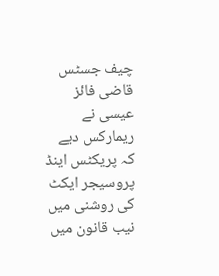چیف جسٹس قاضی فائز عیسی نے ریمارکس دیے کہ پریکٹس اینڈ پروسیجر ایکٹ کی روشنی میں نیب قانون میں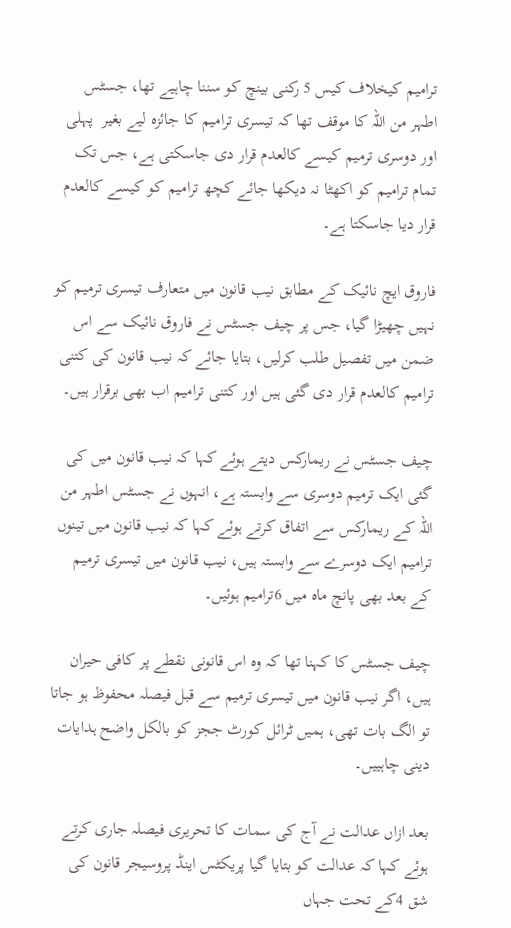ترامیم کیخلاف کیس 5 رکنی بینچ کو سننا چاہیے تھا، جسٹس اطہر من اللہ کا موقف تھا کہ تیسری ترامیم کا جائزہ لیے بغیر  پہلی اور دوسری ترمیم کیسے کالعدم قرار دی جاسکتی ہے، جس تک تمام ترامیم کو اکھٹا نہ دیکھا جائے کچھ ترامیم کو کیسے کالعدم قرار دیا جاسکتا ہے۔

فاروق ایچ نائیک کے مطابق نیب قانون میں متعارف تیسری ترمیم کو نہیں چھیڑا گیا، جس پر چیف جسٹس نے فاروق نائیک سے اس ضمن میں تفصیل طلب کرلیں، بتایا جائے کہ نیب قانون کی کتنی ترامیم کالعدم قرار دی گئی ہیں اور کتنی ترامیم اب بھی برقرار ہیں۔

چیف جسٹس نے ریمارکس دیتے ہوئے کہا کہ نیب قانون میں کی گئی ایک ترمیم دوسری سے وابستہ ہے، انہوں نے جسٹس اطہر من اللہ کے ریمارکس سے اتفاق کرتے ہوئے کہا کہ نیب قانون میں تینوں ترامیم ایک دوسرے سے وابستہ ہیں، نیب قانون میں تیسری ترمیم کے بعد بھی پانچ ماہ میں 6ترامیم ہوئیں۔

چیف جسٹس کا کہنا تھا کہ وہ اس قانونی نقطے پر کافی حیران ہیں، اگر نیب قانون میں تیسری ترمیم سے قبل فیصلہ محفوظ ہو جاتا تو الگ بات تھی، ہمیں ٹرائل کورٹ ججز کو بالکل واضح ہدایات دینی چاہییں۔

بعد ازاں عدالت نے آج کی سمات کا تحریری فیصلہ جاری کرتے ہوئے کہا کہ عدالت کو بتایا گیا پریکٹس اینڈ پروسیجر قانون کی شق 4کے تحت جہاں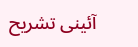آئینی تشریح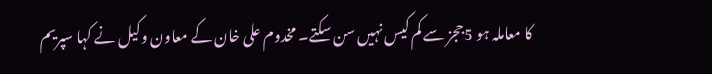کا معاملہ ہو 5ججز سے کم کیس نہیں سن سکتے۔ مخدوم علی خان کے معاون وکیل نے کہا سپریم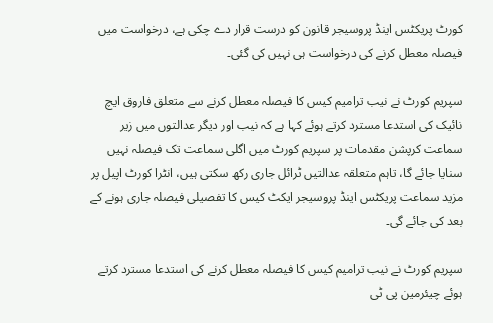کورٹ پریکٹس اینڈ پروسیجر قانون کو درست قرار دے چکی ہے، درخواست میں فیصلہ معطل کرنے کی درخواست ہی نہیں کی گئی۔

سپریم کورٹ نے نیب ترامیم کیس کا فیصلہ معطل کرنے سے متعلق فاروق ایچ نائیک کی استدعا مسترد کرتے ہوئے کہا ہے کہ نیب اور دیگر عدالتوں میں زیر سماعت کرپشن مقدمات پر سپریم کورٹ میں اگلی سماعت تک فیصلہ نہیں سنایا جائے گا، تاہم متعلقہ عدالتیں ٹرائل جاری رکھ سکتی ہیں، انٹرا کورٹ اپیل پر مزید سماعت پریکٹس اینڈ پروسیجر ایکٹ کیس کا تفصیلی فیصلہ جاری ہونے کے بعد کی جائے گی۔

سپریم کورٹ نے نیب ترامیم کیس کا فیصلہ معطل کرنے کی استدعا مسترد کرتے ہوئے چیئرمین پی ٹی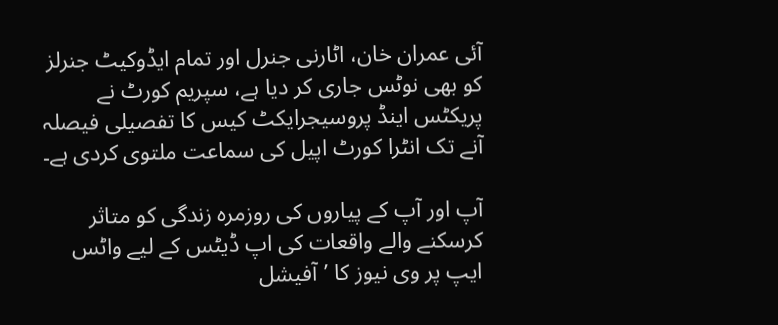آئی عمران خان، اٹارنی جنرل اور تمام ایڈوکیٹ جنرلز کو بھی نوٹس جاری کر دیا ہے، سپریم کورٹ نے پریکٹس اینڈ پروسیجرایکٹ کیس کا تفصیلی فیصلہ آنے تک انٹرا کورٹ اپیل کی سماعت ملتوی کردی ہے۔

آپ اور آپ کے پیاروں کی روزمرہ زندگی کو متاثر کرسکنے والے واقعات کی اپ ڈیٹس کے لیے واٹس ایپ پر وی نیوز کا ’آفیشل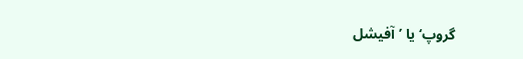گروپ‘ یا ’آفیشل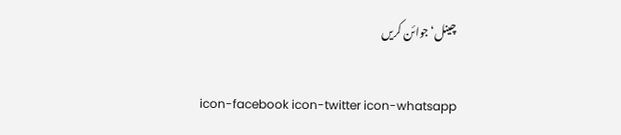چینل‘ جوائن کریں

icon-facebook icon-twitter icon-whatsapp